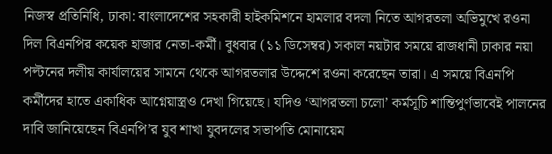নিজস্ব প্রতিনিধি, ঢাকা: বাংলাদেশের সহকারী হাইকমিশনে হামলার বদলা নিতে আগরতলা অভিমুখে রওনা দিল বিএনপির কয়েক হাজার নেতা-কর্মী। বুধবার (১১ ডিসেম্বর) সকাল নয়টার সময়ে রাজধানী ঢাকার নয়া পল্টনের দলীয় কার্যালয়ের সামনে থেকে আগরতলার উদ্দেশে রওনা করেছেন তারা। এ সময়ে বিএনপি কর্মীদের হাতে একাধিক আগ্নেয়াস্ত্রও দেখা গিয়েছে। যদিও ‘আগরতলা চলো’ কর্মসূচি শান্তিপুর্ণভাবেই পালনের দাবি জানিয়েছেন বিএনপি’র যুব শাখা যুবদলের সভাপতি মোনায়েম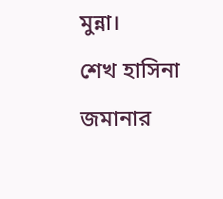মুন্না।
শেখ হাসিনা জমানার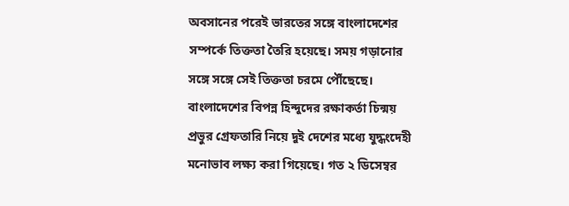অবসানের পরেই ভারতের সঙ্গে বাংলাদেশের সম্পর্কে তিক্ততা তৈরি হয়েছে। সময় গড়ানোর সঙ্গে সঙ্গে সেই তিক্ততা চরমে পৌঁছেছে। বাংলাদেশের বিপন্ন হিন্দুদের রক্ষাকর্তা চিন্ময় প্রভুর গ্রেফতারি নিয়ে দুই দেশের মধ্যে যুদ্ধংদেহী মনোভাব লক্ষ্য করা গিয়েছে। গত ২ ডিসেম্বর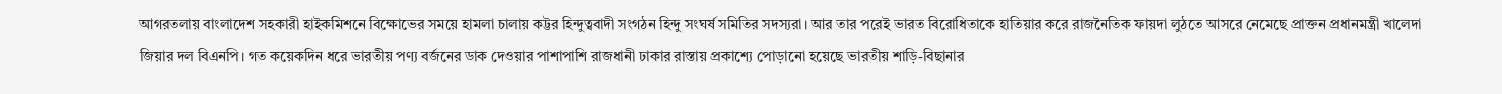আগরতলায় বাংলাদেশ সহকারী হাইকমিশনে বিক্ষোভের সময়ে হামলা চালায় কট্টর হিন্দুত্ববাদী সংগঠন হিন্দু সংঘর্ষ সমিতির সদস্যরা। আর তার পরেই ভারত বিরোধিতাকে হাতিয়ার করে রাজনৈতিক ফায়দা লুঠতে আসরে নেমেছে প্রাক্তন প্রধানমন্ত্রী খালেদা জিয়ার দল বিএনপি। গত কয়েকদিন ধরে ভারতীয় পণ্য বর্জনের ডাক দেওয়ার পাশাপাশি রাজধানী ঢাকার রাস্তায় প্রকাশ্যে পোড়ানো হয়েছে ভারতীয় শাড়ি-বিছানার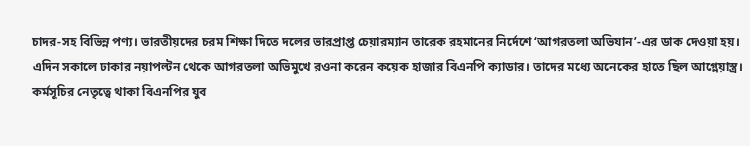চাদর-সহ বিভিন্ন পণ্য। ভারতীয়দের চরম শিক্ষা দিতে দলের ভারপ্রাপ্ত চেয়ারম্যান তারেক রহমানের নির্দেশে ‘আগরতলা অভিযান’-এর ডাক দেওয়া হয়।
এদিন সকালে ঢাকার নয়াপল্টন থেকে আগরতলা অভিমুখে রওনা করেন কয়েক হাজার বিএনপি ক্যাডার। তাদের মধ্যে অনেকের হাতে ছিল আগ্নেয়াস্ত্র। কর্মসূচির নেতৃত্বে থাকা বিএনপির যুব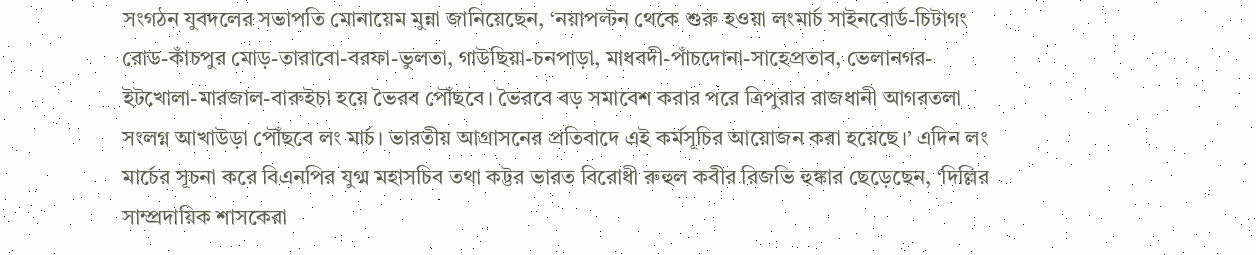সংগঠন যুবদলের সভাপতি মোনায়েম মুন্না জানিয়েছেন, ‘নয়াপল্টন থেকে শুরু হওয়া লংমার্চ সাইনবোর্ড-চিটাগং রোড-কাঁচপুর মোড়-তারাবো-বরফা-ভুলতা, গাউছিয়া-চনপাড়া, মাধবদী-পাঁচদোনা-সাহেপ্রতাব, ভেলানগর-ইটখোলা-মারজাল-বারুইচা হয়ে ভৈরব পৌঁছবে। ভৈরবে বড় সমাবেশ করার পরে ত্রিপুরার রাজধানী আগরতলা সংলগ্ন আখাউড়া পৌঁছবে লং মার্চ। ভারতীয় আগ্রাসনের প্রতিবাদে এই কর্মসূচির আয়োজন করা হয়েছে।’ এদিন লং মার্চের সূচনা করে বিএনপির যুগ্ম মহাসচিব তথা কট্টর ভারত বিরোধী রুহুল কবীর রিজভি হুঙ্কার ছেড়েছেন, ‘দিল্লির সাম্প্রদায়িক শাসকেরা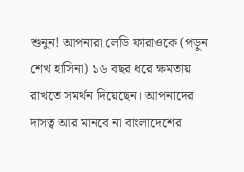শুনুন! আপনারা লেডি ফারাওকে (পড়ুন শেখ হাসিনা) ১৬ বছর ধরে ক্ষমতায় রাখতে সমর্থন দিয়েছেন। আপনাদের দাসত্ব আর মানবে না বাংলাদেশের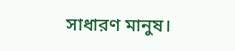সাধারণ মানুষ।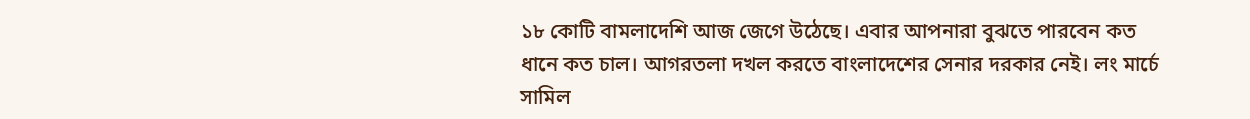১৮ কোটি বামলাদেশি আজ জেগে উঠেছে। এবার আপনারা বুঝতে পারবেন কত ধানে কত চাল। আগরতলা দখল করতে বাংলাদেশের সেনার দরকার নেই। লং মার্চে সামিল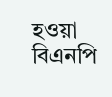হওয়া বিএনপি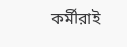কর্মীরাই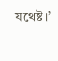যথেষ্ট।’